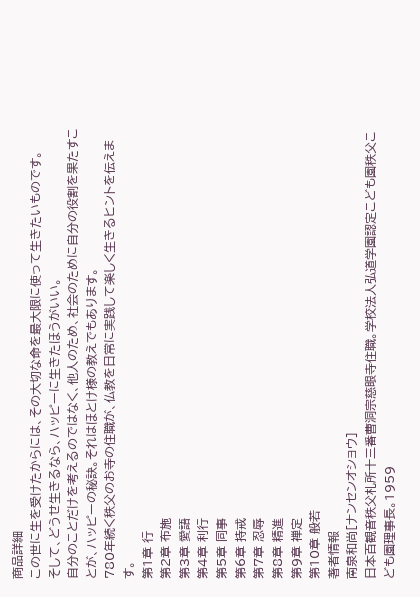商品詳細
この世に生を受けたからには、その大切な命を最大限に使って生きたいものです。
そして、どうせ生きるなら、ハッピーに生きたほうがいい。
自分のことだけを考えるのではなく、他人のため、社会のために自分の役割を果たすことが、ハッピーの秘訣。それはほとけ様の教えでもあります。
780年続く秩父のお寺の住職が、仏教を日常に実践して楽しく生きるヒントを伝えます。
第1章 行
第2章 布施
第3章 愛語
第4章 利行
第5章 同事
第6章 持戒
第7章 忍辱
第8章 精進
第9章 禅定
第10章 般若
著者情報
南泉和尚[ナンセンオショウ]
日本百観音秩父札所十三番曹洞宗慈眼寺住職。学校法人弘道学園認定こども園秩父こども園理事長。1959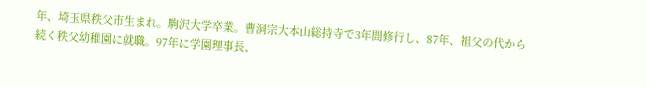年、埼玉県秩父市生まれ。駒沢大学卒業。曹洞宗大本山総持寺で3年間修行し、87年、祖父の代から続く秩父幼稚園に就職。97年に学園理事長、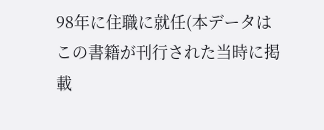98年に住職に就任(本データはこの書籍が刊行された当時に掲載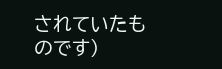されていたものです)